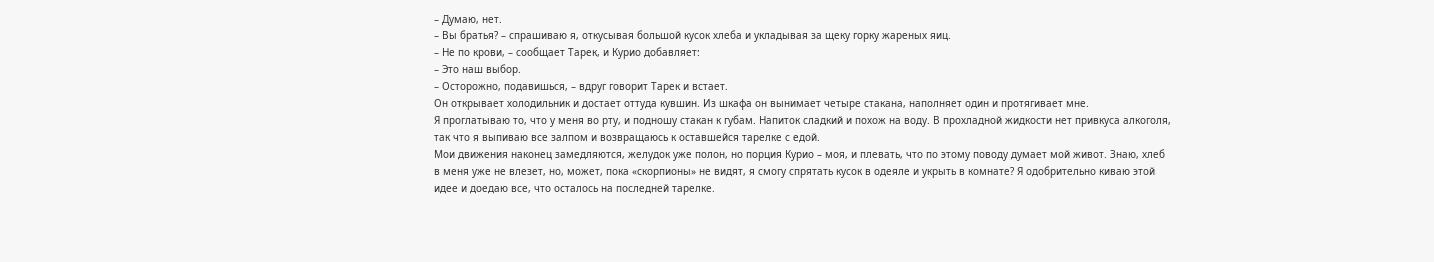– Думаю, нет.
– Вы братья? – спрашиваю я, откусывая большой кусок хлеба и укладывая за щеку горку жареных яиц.
– Не по крови, – сообщает Тарек, и Курио добавляет:
– Это наш выбор.
– Осторожно, подавишься, – вдруг говорит Тарек и встает.
Он открывает холодильник и достает оттуда кувшин. Из шкафа он вынимает четыре стакана, наполняет один и протягивает мне.
Я проглатываю то, что у меня во рту, и подношу стакан к губам. Напиток сладкий и похож на воду. В прохладной жидкости нет привкуса алкоголя, так что я выпиваю все залпом и возвращаюсь к оставшейся тарелке с едой.
Мои движения наконец замедляются, желудок уже полон, но порция Курио – моя, и плевать, что по этому поводу думает мой живот. Знаю, хлеб в меня уже не влезет, но, может, пока «скорпионы» не видят, я смогу спрятать кусок в одеяле и укрыть в комнате? Я одобрительно киваю этой идее и доедаю все, что осталось на последней тарелке.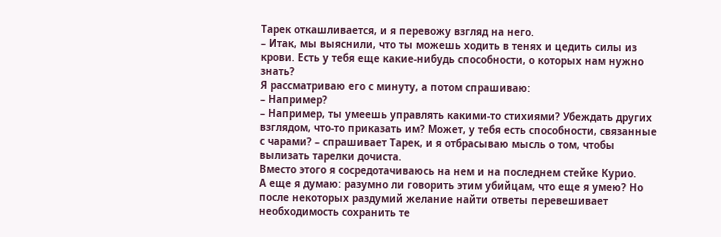Тарек откашливается, и я перевожу взгляд на него.
– Итак, мы выяснили, что ты можешь ходить в тенях и цедить силы из крови. Есть у тебя еще какие-нибудь способности, о которых нам нужно знать?
Я рассматриваю его с минуту, а потом спрашиваю:
– Например?
– Например, ты умеешь управлять какими-то стихиями? Убеждать других взглядом, что-то приказать им? Может, у тебя есть способности, связанные с чарами? – спрашивает Тарек, и я отбрасываю мысль о том, чтобы вылизать тарелки дочиста.
Вместо этого я сосредотачиваюсь на нем и на последнем стейке Курио.
А еще я думаю: разумно ли говорить этим убийцам, что еще я умею? Но после некоторых раздумий желание найти ответы перевешивает необходимость сохранить те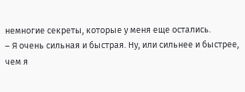немногие секреты, которые у меня еще остались.
– Я очень сильная и быстрая. Ну, или сильнее и быстрее, чем я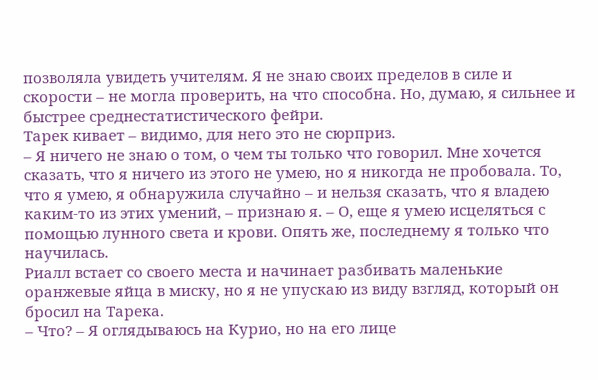позволяла увидеть учителям. Я не знаю своих пределов в силе и скорости – не могла проверить, на что способна. Но, думаю, я сильнее и быстрее среднестатистического фейри.
Тарек кивает – видимо, для него это не сюрприз.
– Я ничего не знаю о том, о чем ты только что говорил. Мне хочется сказать, что я ничего из этого не умею, но я никогда не пробовала. То, что я умею, я обнаружила случайно – и нельзя сказать, что я владею каким-то из этих умений, – признаю я. – О, еще я умею исцеляться с помощью лунного света и крови. Опять же, последнему я только что научилась.
Риалл встает со своего места и начинает разбивать маленькие оранжевые яйца в миску, но я не упускаю из виду взгляд, который он бросил на Тарека.
– Что? – Я оглядываюсь на Курио, но на его лице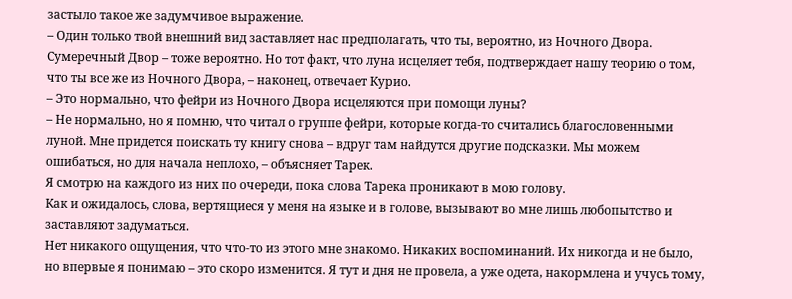застыло такое же задумчивое выражение.
– Один только твой внешний вид заставляет нас предполагать, что ты, вероятно, из Ночного Двора. Сумеречный Двор – тоже вероятно. Но тот факт, что луна исцеляет тебя, подтверждает нашу теорию о том, что ты все же из Ночного Двора, – наконец, отвечает Курио.
– Это нормально, что фейри из Ночного Двора исцеляются при помощи луны?
– Не нормально, но я помню, что читал о группе фейри, которые когда-то считались благословенными луной. Мне придется поискать ту книгу снова – вдруг там найдутся другие подсказки. Мы можем ошибаться, но для начала неплохо, – объясняет Тарек.
Я смотрю на каждого из них по очереди, пока слова Тарека проникают в мою голову.
Как и ожидалось, слова, вертящиеся у меня на языке и в голове, вызывают во мне лишь любопытство и заставляют задуматься.
Нет никакого ощущения, что что-то из этого мне знакомо. Никаких воспоминаний. Их никогда и не было, но впервые я понимаю – это скоро изменится. Я тут и дня не провела, а уже одета, накормлена и учусь тому,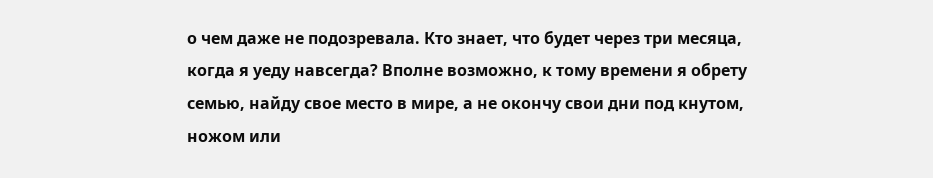о чем даже не подозревала. Кто знает, что будет через три месяца, когда я уеду навсегда? Вполне возможно, к тому времени я обрету семью, найду свое место в мире, а не окончу свои дни под кнутом, ножом или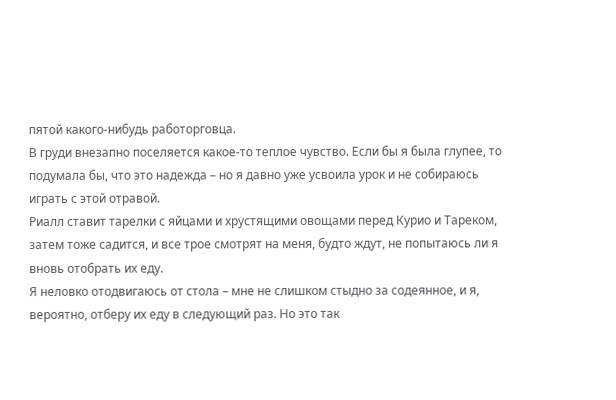пятой какого-нибудь работорговца.
В груди внезапно поселяется какое-то теплое чувство. Если бы я была глупее, то подумала бы, что это надежда – но я давно уже усвоила урок и не собираюсь играть с этой отравой.
Риалл ставит тарелки с яйцами и хрустящими овощами перед Курио и Тареком, затем тоже садится, и все трое смотрят на меня, будто ждут, не попытаюсь ли я вновь отобрать их еду.
Я неловко отодвигаюсь от стола – мне не слишком стыдно за содеянное, и я, вероятно, отберу их еду в следующий раз. Но это так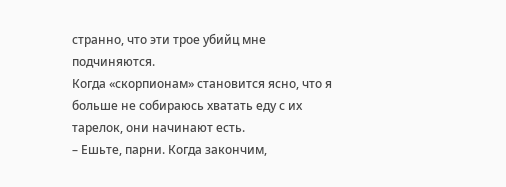странно, что эти трое убийц мне подчиняются.
Когда «скорпионам» становится ясно, что я больше не собираюсь хватать еду с их тарелок, они начинают есть.
– Ешьте, парни. Когда закончим,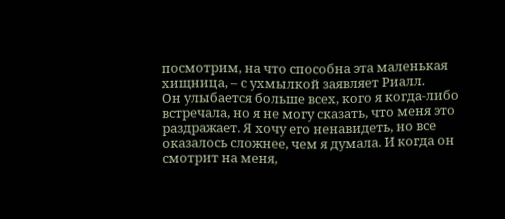посмотрим, на что способна эта маленькая хищница, – с ухмылкой заявляет Риалл.
Он улыбается больше всех, кого я когда-либо встречала, но я не могу сказать, что меня это раздражает. Я хочу его ненавидеть, но все оказалось сложнее, чем я думала. И когда он смотрит на меня,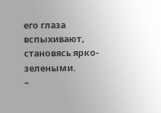его глаза вспыхивают, становясь ярко-зелеными.
–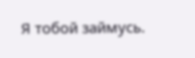Я тобой займусь.